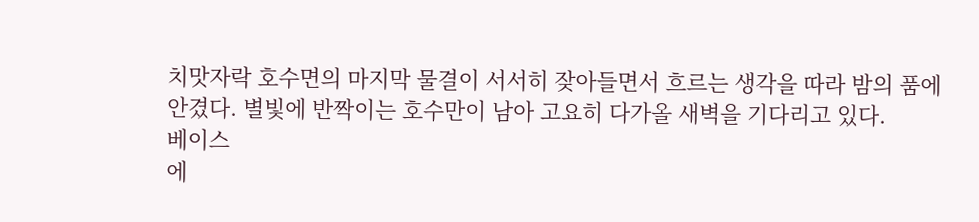치맛자락 호수면의 마지막 물결이 서서히 잦아들면서 흐르는 생각을 따라 밤의 품에 안겼다. 별빛에 반짝이는 호수만이 남아 고요히 다가올 새벽을 기다리고 있다.
베이스
에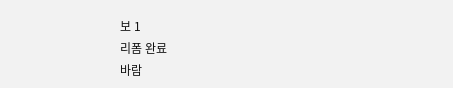보 1
리폼 완료
바람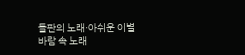들판의 노래·아쉬운 이별
바람 속 노래